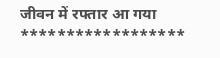जीवन में रफ्तार आ गया
******************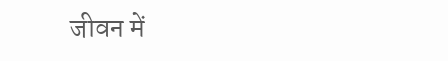जीवन में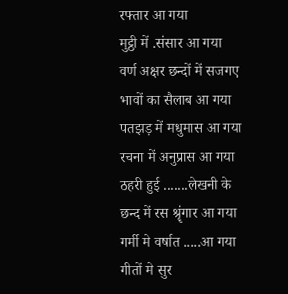रफ्तार आ गया
मुट्ठी में .संसार आ गया
वर्ण अक्षर छन्दों में सजगए
भावों का सैलाब आ गया
पतझड़ में मधुमास आ गया
रचना में अनुप्रास आ गया
ठहरी हुई .......लेखनी के
छन्द में रस श्रॄंगार आ गया
गर्मी मे वर्षात .....आ गया
गीतों मे सुर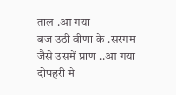ताल .आ गया
बज उठी वीणा के .सरगम
जैसे उसमें प्राण ..आ गया
दोपहरी मे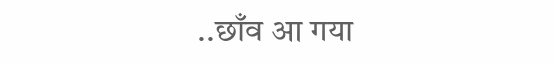..छाँव आ गया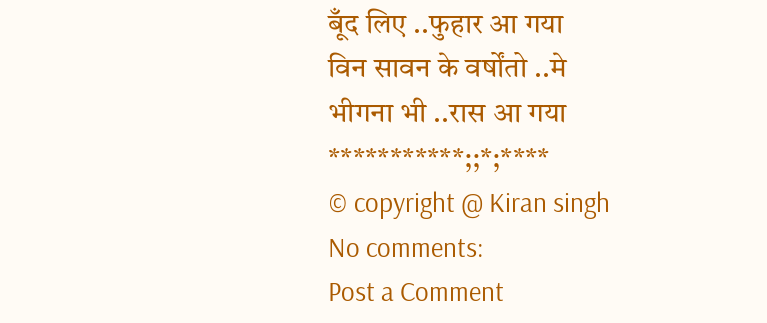बूँद लिए ..फुहार आ गया
विन सावन के वर्षोंतो ..मे
भीगना भी ..रास आ गया
***********;;*;****
© copyright @ Kiran singh
No comments:
Post a Comment